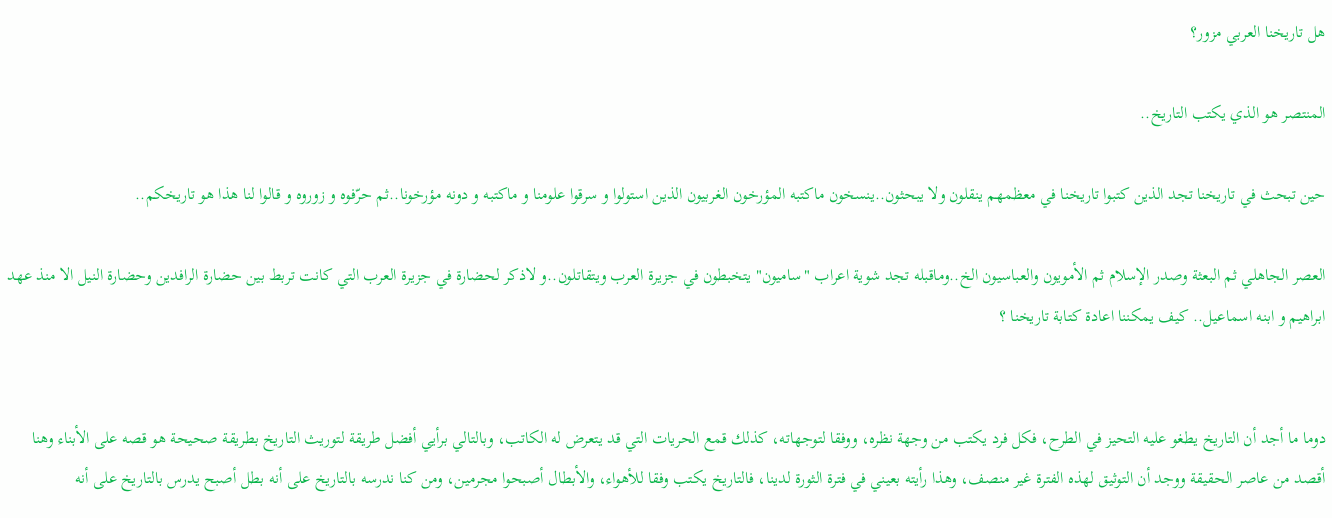هل تاريخنا العربي مزور؟

المنتصر هو الذي يكتب التاريخ..

حين تبحث في تاريخنا تجد الذين كتبوا تاريخنا في معظمهم ينقلون ولا يبحثون..ينسخون ماكتبه المؤرخون الغربيون الذين استولوا و سرقوا علومنا و ماكتبه و دونه مؤرخونا..ثم حرّفوه و زوروه و قالوا لنا هذا هو تاريخكم..

العصر الجاهلي ثم البعثة وصدر الإسلام ثم الأمويون والعباسيون الخ..وماقبله تجد شوية اعراب "ساميون" يتخبطون في جزيرة العرب ويتقاتلون..و لاذكر لحضارة في جزيرة العرب التي كانت تربط بين حضارة الرافدين وحضارة النيل الا منذ عهد ابراهيم و ابنه اسماعيل.. كيف يمكننا اعادة كتابة تاريخنا ؟


دوما ما أجد أن التاريخ يطغو عليه التحيز في الطرح، فكل فرد يكتب من وجهة نظره، ووفقا لتوجهاته، كذلك قمع الحريات التي قد يتعرض له الكاتب، وبالتالي برأيي أفضل طريقة لتوريث التاريخ بطريقة صحيحة هو قصه على الأبناء وهنا أقصد من عاصر الحقيقة ووجد أن التوثيق لهذه الفترة غير منصف، وهذا رأيته بعيني في فترة الثورة لدينا، فالتاريخ يكتب وفقا للأهواء، والأبطال أصبحوا مجرمين، ومن كنا ندرسه بالتاريخ على أنه بطل أصبح يدرس بالتاريخ على أنه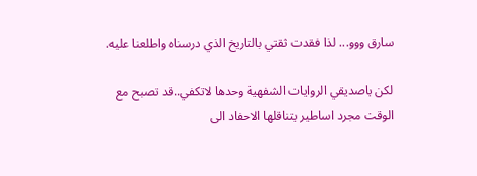سارق ووو... لذا فقدت ثقتي بالتاريخ الذي درسناه واطلعنا عليه.

لكن ياصديقي الروايات الشفهية وحدها لاتكفي..قد تصبح مع الوقت مجرد اساطير يتناقلها الاحفاد الى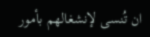ان تُنسى لإنشغالهم بأمور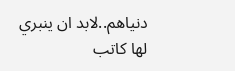دنياهم..لابد ان ينبري لها كاتب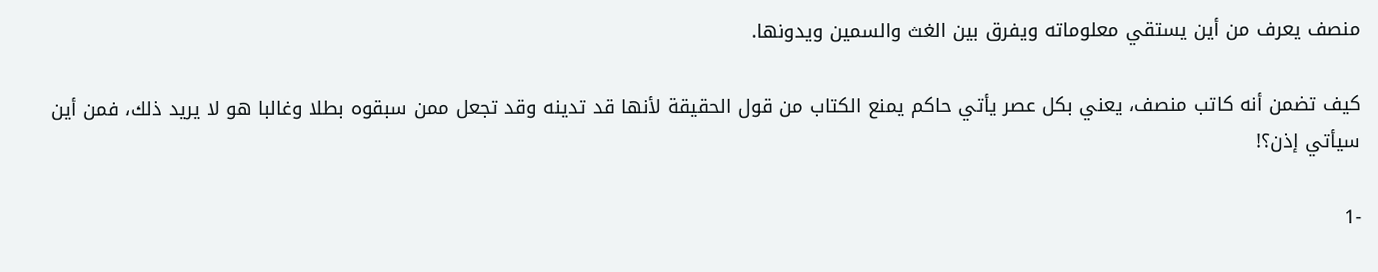منصف يعرف من أين يستقي معلوماته ويفرق بين الغث والسمين ويدونها.

كيف تضمن أنه كاتب منصف، يعني بكل عصر يأتي حاكم يمنع الكتاب من قول الحقيقة لأنها قد تدينه وقد تجعل ممن سبقوه بطلا وغالبا هو لا يريد ذلك، فمن أين سيأتي إذن؟!

-1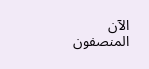الآن المنصفون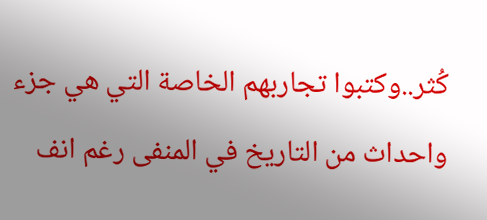كُثر..وكتبوا تجاربهم الخاصة التي هي جزء واحداث من التاريخ في المنفى رغم انف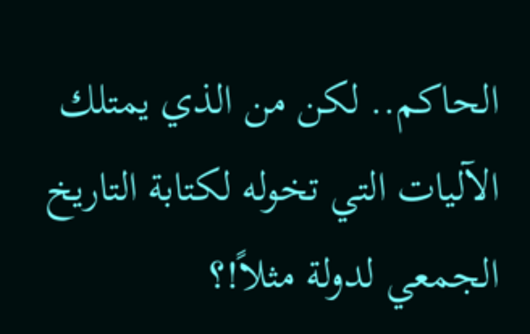الحاكم.. لكن من الذي يمتلك الآليات التي تخوله لكتابة التاريخ الجمعي لدولة مثلاً!؟